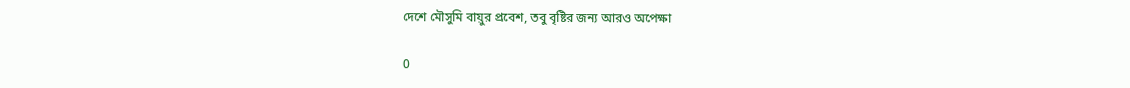দেশে মৌসুমি বায়ুর প্রবেশ, তবু বৃষ্টির জন্য আরও অপেক্ষা

0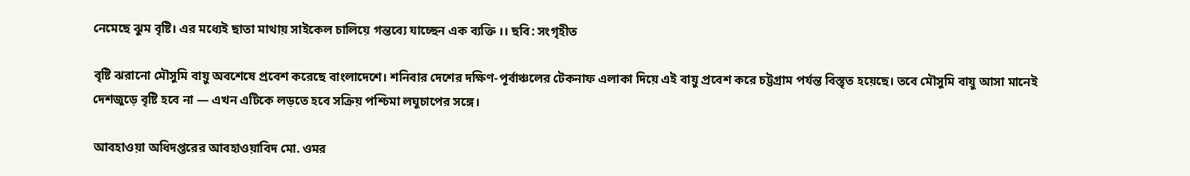নেমেছে ঝুম বৃষ্টি। এর মধ্যেই ছাতা মাথায় সাইকেল চালিয়ে গন্তব্যে যাচ্ছেন এক ব্যক্তি ।। ছবি: সংগৃহীত

বৃষ্টি ঝরানো মৌসুমি বায়ু অবশেষে প্রবেশ করেছে বাংলাদেশে। শনিবার দেশের দক্ষিণ-পূর্বাঞ্চলের টেকনাফ এলাকা দিয়ে এই বায়ু প্রবেশ করে চট্টগ্রাম পর্যন্ত বিস্তৃত হয়েছে। তবে মৌসুমি বায়ু আসা মানেই দেশজুড়ে বৃষ্টি হবে না — এখন এটিকে লড়তে হবে সক্রিয় পশ্চিমা লঘুচাপের সঙ্গে।

আবহাওয়া অধিদপ্তরের আবহাওয়াবিদ মো. ওমর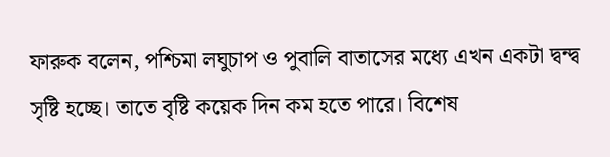ফারুক বলেন, পশ্চিমা লঘুচাপ ও পুবালি বাতাসের মধ্যে এখন একটা দ্বন্দ্ব সৃষ্টি হচ্ছে। তাতে বৃষ্টি কয়েক দিন কম হতে পারে। বিশেষ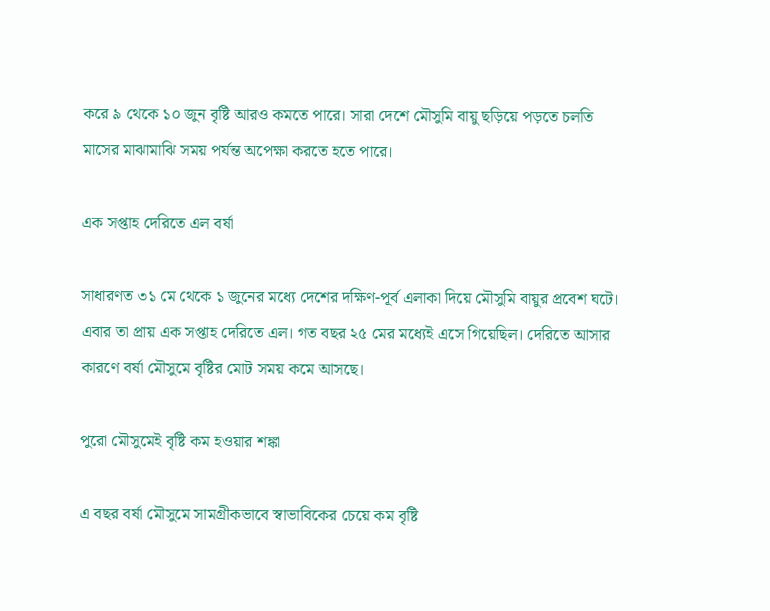করে ৯ থেকে ১০ জুন বৃষ্টি আরও কমতে পারে। সারা দেশে মৌসুমি বায়ু ছড়িয়ে পড়তে চলতি মাসের মাঝামাঝি সময় পর্যন্ত অপেক্ষা করতে হতে পারে।

এক সপ্তাহ দেরিতে এল বর্ষা

সাধারণত ৩১ মে থেকে ১ জুনের মধ্যে দেশের দক্ষিণ-পূর্ব এলাকা দিয়ে মৌসুমি বায়ুর প্রবেশ ঘটে। এবার তা প্রায় এক সপ্তাহ দেরিতে এল। গত বছর ২৫ মের মধ্যেই এসে গিয়েছিল। দেরিতে আসার কারণে বর্ষা মৌসুমে বৃষ্টির মোট সময় কমে আসছে।

পুরো মৌসুমেই বৃষ্টি কম হওয়ার শঙ্কা

এ বছর বর্ষা মৌসুমে সামগ্রীকভাবে স্বাভাবিকের চেয়ে কম বৃষ্টি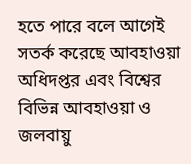হতে পারে বলে আগেই সতর্ক করেছে আবহাওয়া অধিদপ্তর এবং বিশ্বের বিভিন্ন আবহাওয়া ও জলবায়ু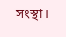সংস্থা।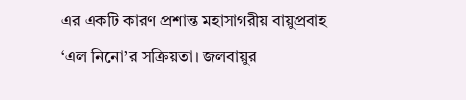এর একটি কারণ প্রশান্ত মহাসাগরীয় বায়ুপ্রবাহ ‘এল নিনো’র সক্রিয়তা। জলবায়ুর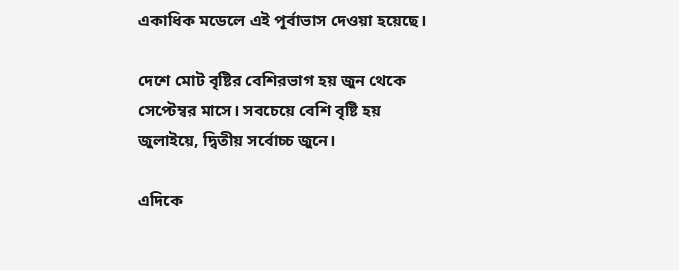একাধিক মডেলে এই পূর্বাভাস দেওয়া হয়েছে।

দেশে মোট বৃষ্টির বেশিরভাগ হয় জুন থেকে সেপ্টেম্বর মাসে। সবচেয়ে বেশি বৃষ্টি হয় জুলাইয়ে, দ্বিতীয় সর্বোচ্চ জুনে।

এদিকে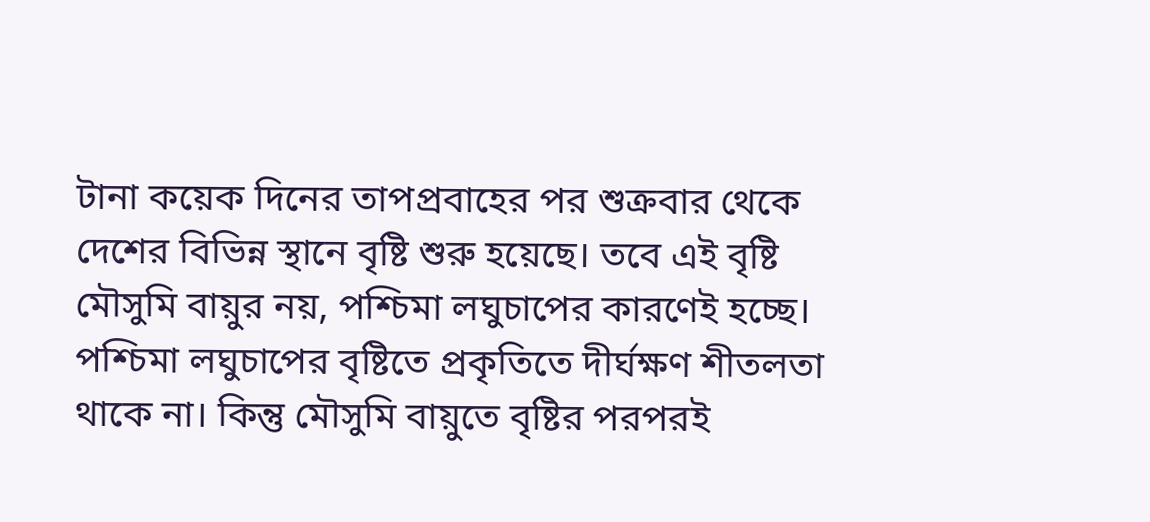টানা কয়েক দিনের তাপপ্রবাহের পর শুক্রবার থেকে দেশের বিভিন্ন স্থানে বৃষ্টি শুরু হয়েছে। তবে এই বৃষ্টি মৌসুমি বায়ুর নয়, পশ্চিমা লঘুচাপের কারণেই হচ্ছে। পশ্চিমা লঘুচাপের বৃষ্টিতে প্রকৃতিতে দীর্ঘক্ষণ শীতলতা থাকে না। কিন্তু মৌসুমি বায়ুতে বৃষ্টির পরপরই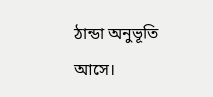ঠান্ডা অনুভূতি আসে।